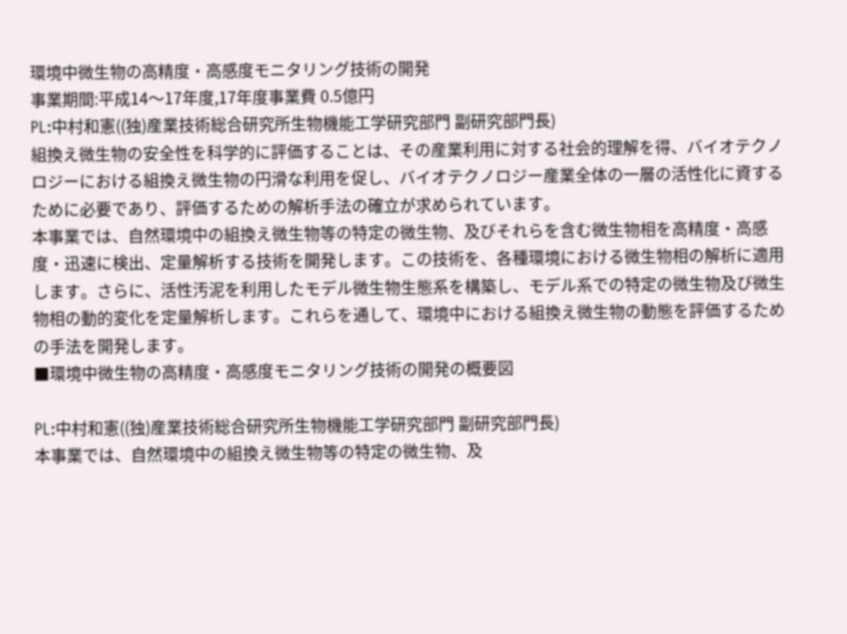環境中微生物の高精度・高感度モニタリング技術の開発
事業期間:平成14〜17年度,17年度事業費 0.5億円
PL:中村和憲((独)産業技術総合研究所生物機能工学研究部門 副研究部門長)
組換え微生物の安全性を科学的に評価することは、その産業利用に対する社会的理解を得、バイオテクノロジーにおける組換え微生物の円滑な利用を促し、バイオテクノロジー産業全体の一層の活性化に資するために必要であり、評価するための解析手法の確立が求められています。
本事業では、自然環境中の組換え微生物等の特定の微生物、及びそれらを含む微生物相を高精度・高感度・迅速に検出、定量解析する技術を開発します。この技術を、各種環境における微生物相の解析に適用します。さらに、活性汚泥を利用したモデル微生物生態系を構築し、モデル系での特定の微生物及び微生物相の動的変化を定量解析します。これらを通して、環境中における組換え微生物の動態を評価するための手法を開発します。
■環境中微生物の高精度・高感度モニタリング技術の開発の概要図

PL:中村和憲((独)産業技術総合研究所生物機能工学研究部門 副研究部門長)
本事業では、自然環境中の組換え微生物等の特定の微生物、及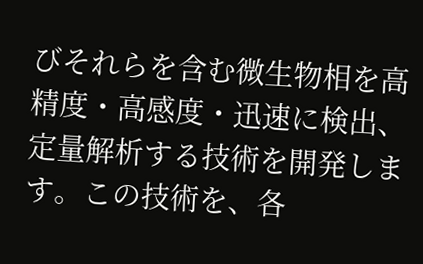びそれらを含む微生物相を高精度・高感度・迅速に検出、定量解析する技術を開発します。この技術を、各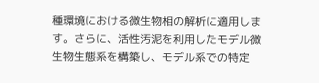種環境における微生物相の解析に適用します。さらに、活性汚泥を利用したモデル微生物生態系を構築し、モデル系での特定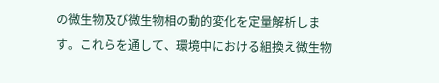の微生物及び微生物相の動的変化を定量解析します。これらを通して、環境中における組換え微生物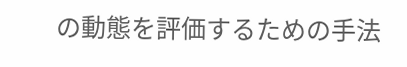の動態を評価するための手法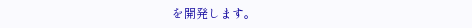を開発します。